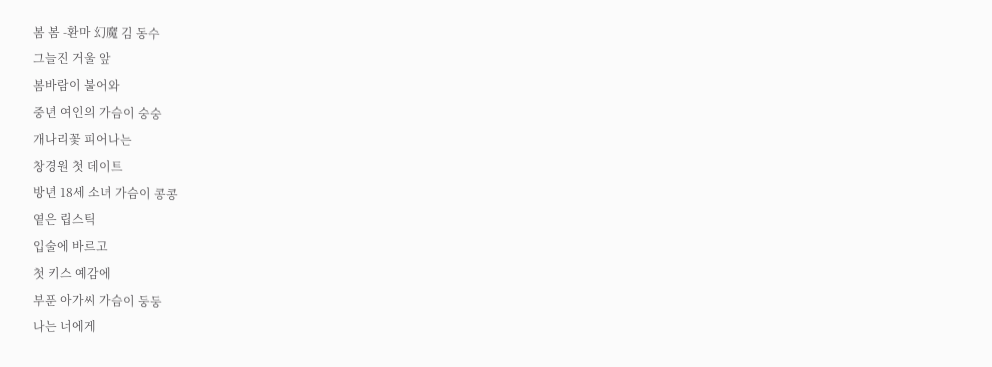봄 봄 -환마 幻魔 김 동수
그늘진 거울 앞
봄바람이 불어와
중년 여인의 가슴이 숭숭
개나리꽃 피어나는
창경원 첫 데이트
방년 18세 소녀 가슴이 콩콩
옅은 립스틱
입술에 바르고
첫 키스 예감에
부푼 아가씨 가슴이 둥둥
나는 너에게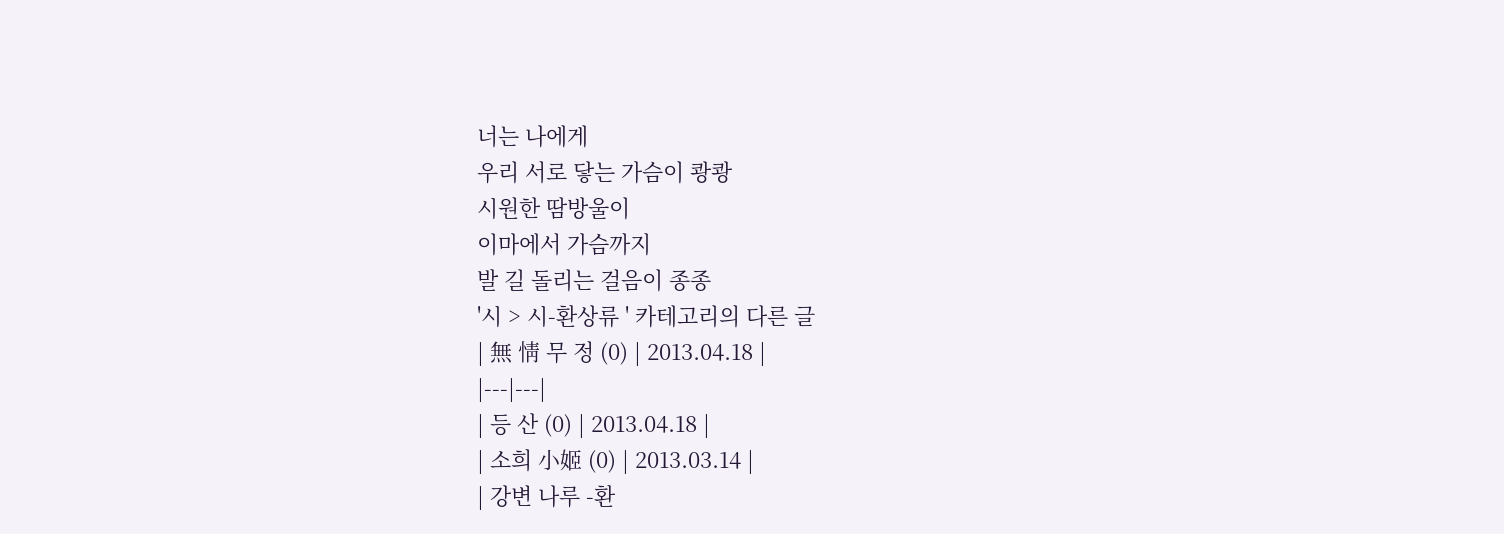너는 나에게
우리 서로 닿는 가슴이 쾅쾅
시원한 땀방울이
이마에서 가슴까지
발 길 돌리는 걸음이 종종
'시 > 시-환상류 ' 카테고리의 다른 글
| 無 情 무 정 (0) | 2013.04.18 |
|---|---|
| 등 산 (0) | 2013.04.18 |
| 소희 小姬 (0) | 2013.03.14 |
| 강변 나루 -환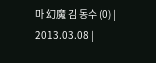마 幻魔 김 동수 (0) | 2013.03.08 |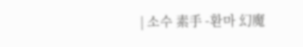| 소수 素手 -환마 幻魔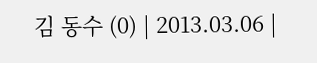김 동수 (0) | 2013.03.06 |